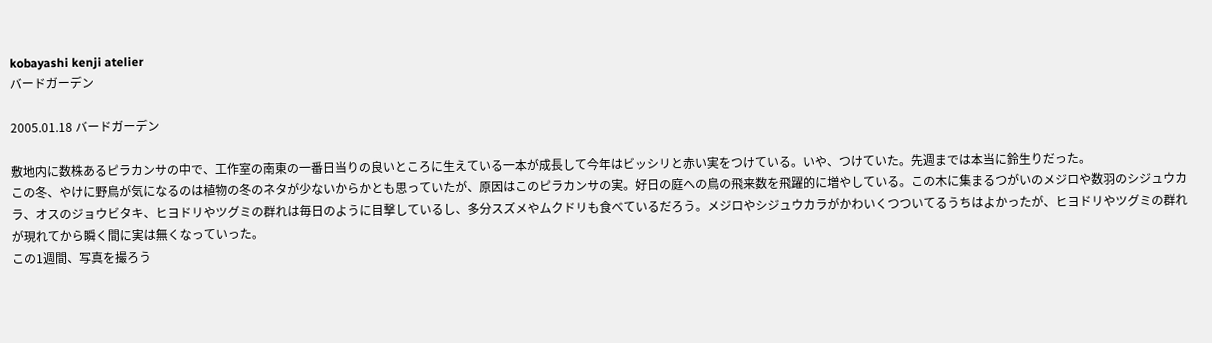kobayashi kenji atelier
バードガーデン

2005.01.18 バードガーデン

敷地内に数株あるピラカンサの中で、工作室の南東の一番日当りの良いところに生えている一本が成長して今年はビッシリと赤い実をつけている。いや、つけていた。先週までは本当に鈴生りだった。
この冬、やけに野鳥が気になるのは植物の冬のネタが少ないからかとも思っていたが、原因はこのピラカンサの実。好日の庭への鳥の飛来数を飛躍的に増やしている。この木に集まるつがいのメジロや数羽のシジュウカラ、オスのジョウビタキ、ヒヨドリやツグミの群れは毎日のように目撃しているし、多分スズメやムクドリも食べているだろう。メジロやシジュウカラがかわいくつついてるうちはよかったが、ヒヨドリやツグミの群れが現れてから瞬く間に実は無くなっていった。
この1週間、写真を撮ろう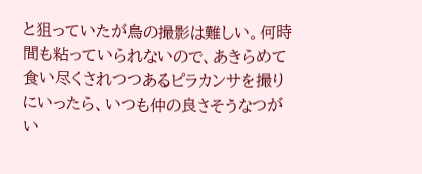と狙っていたが鳥の撮影は難しい。何時間も粘っていられないので、あきらめて食い尽くされつつあるピラカンサを撮りにいったら、いつも仲の良さそうなつがい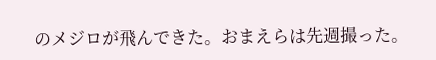のメジロが飛んできた。おまえらは先週撮った。